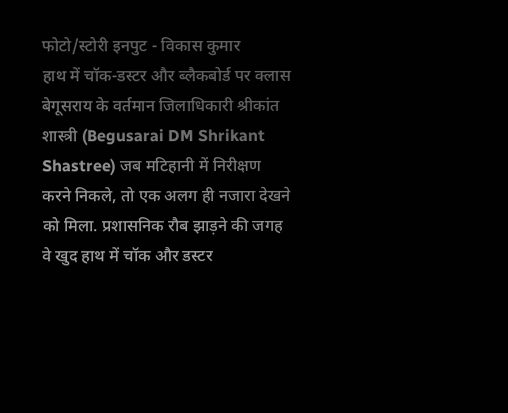फोटो/स्टोरी इनपुट - विकास कुमार
हाथ में चॉक-डस्टर और ब्लैकबोर्ड पर क्लास
बेगूसराय के वर्तमान जिलाधिकारी श्रीकांत शास्त्री (Begusarai DM Shrikant Shastree) जब मटिहानी में निरीक्षण करने निकले, तो एक अलग ही नजारा देखने को मिला. प्रशासनिक रौब झाड़ने की जगह वे खुद हाथ में चॉक और डस्टर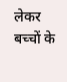लेकर बच्चों के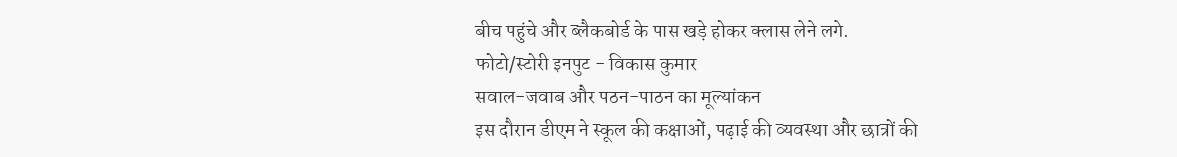बीच पहुंचे और ब्लैकबोर्ड के पास खड़े होकर क्लास लेने लगे.
फोटो/स्टोरी इनपुट - विकास कुमार
सवाल-जवाब और पठन-पाठन का मूल्यांकन
इस दौरान डीएम ने स्कूल की कक्षाओं, पढ़ाई की व्यवस्था और छात्रों की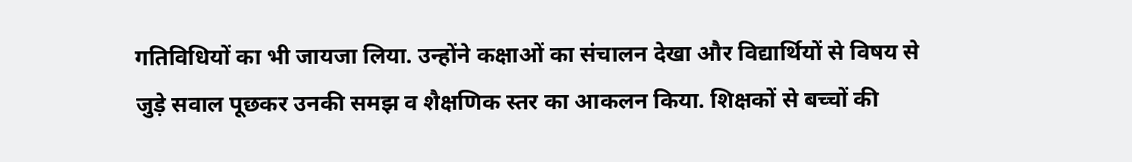गतिविधियों का भी जायजा लिया. उन्होंने कक्षाओं का संचालन देखा और विद्यार्थियों से विषय से जुड़े सवाल पूछकर उनकी समझ व शैक्षणिक स्तर का आकलन किया. शिक्षकों से बच्चों की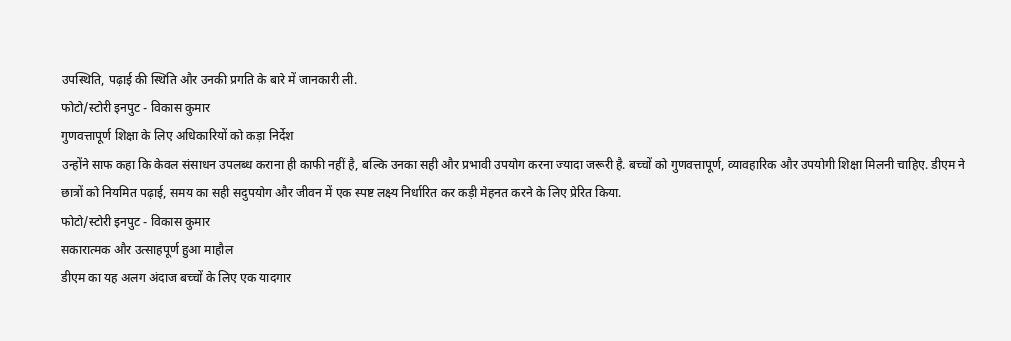उपस्थिति, पढ़ाई की स्थिति और उनकी प्रगति के बारे में जानकारी ली.
फोटो/स्टोरी इनपुट - विकास कुमार
गुणवत्तापूर्ण शिक्षा के लिए अधिकारियों को कड़ा निर्देश
उन्होंने साफ कहा कि केवल संसाधन उपलब्ध कराना ही काफी नहीं है, बल्कि उनका सही और प्रभावी उपयोग करना ज्यादा जरूरी है. बच्चों को गुणवत्तापूर्ण, व्यावहारिक और उपयोगी शिक्षा मिलनी चाहिए. डीएम ने छात्रों को नियमित पढ़ाई, समय का सही सदुपयोग और जीवन में एक स्पष्ट लक्ष्य निर्धारित कर कड़ी मेहनत करने के लिए प्रेरित किया.
फोटो/स्टोरी इनपुट - विकास कुमार
सकारात्मक और उत्साहपूर्ण हुआ माहौल
डीएम का यह अलग अंदाज बच्चों के लिए एक यादगार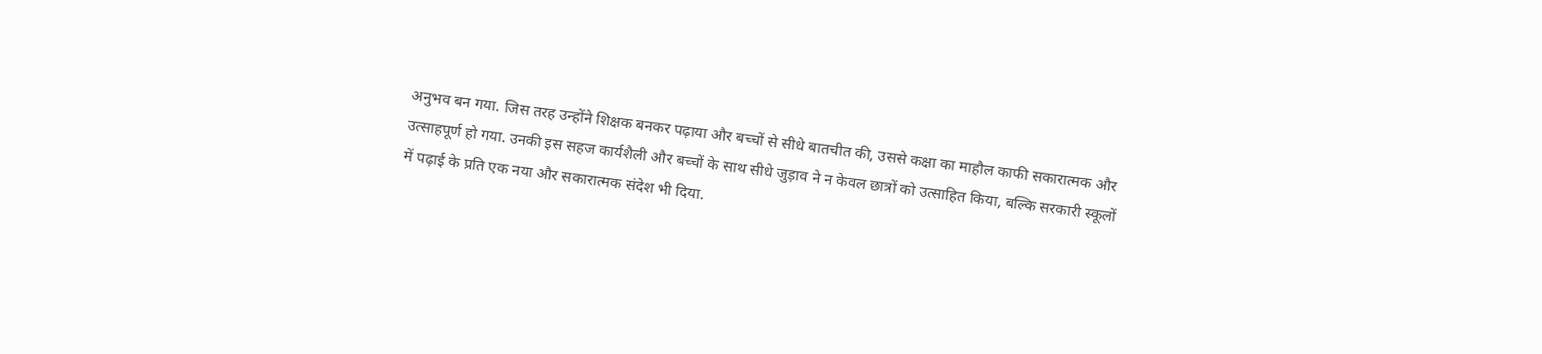अनुभव बन गया. जिस तरह उन्होंने शिक्षक बनकर पढ़ाया और बच्चों से सीधे बातचीत की, उससे कक्षा का माहौल काफी सकारात्मक और उत्साहपूर्ण हो गया. उनकी इस सहज कार्यशैली और बच्चों के साथ सीधे जुड़ाव ने न केवल छात्रों को उत्साहित किया, बल्कि सरकारी स्कूलों में पढ़ाई के प्रति एक नया और सकारात्मक संदेश भी दिया.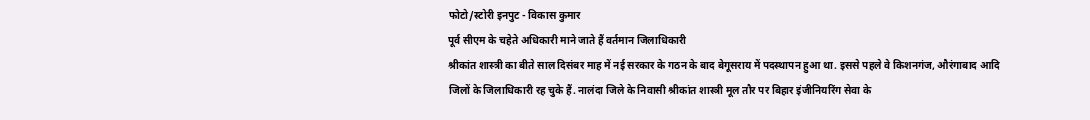फोटो/स्टोरी इनपुट - विकास कुमार
पूर्व सीएम के चहेते अधिकारी माने जाते हैं वर्तमान जिलाधिकारी
श्रीकांत शास्त्री का बीते साल दिसंबर माह में नई सरकार के गठन के बाद बेगूसराय में पदस्थापन हुआ था. इससे पहले वे किशनगंज, औरंगाबाद आदि जिलों के जिलाधिकारी रह चुके हैं. नालंदा जिले के निवासी श्रीकांत शास्त्री मूल तौर पर बिहार इंजीनियरिंग सेवा के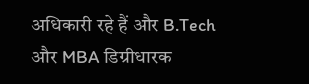अधिकारी रहे हैं और B.Tech और MBA डिग्रीधारक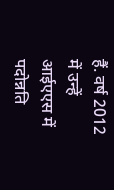हैं. वर्ष 2012 में उन्हें आईएएस में पदोन्नति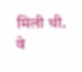मिली थी. वे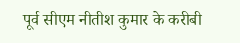पूर्व सीएम नीतीश कुमार के करीबी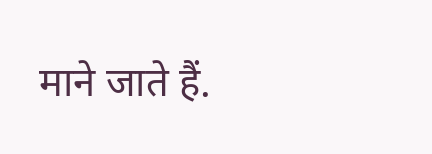माने जाते हैं.